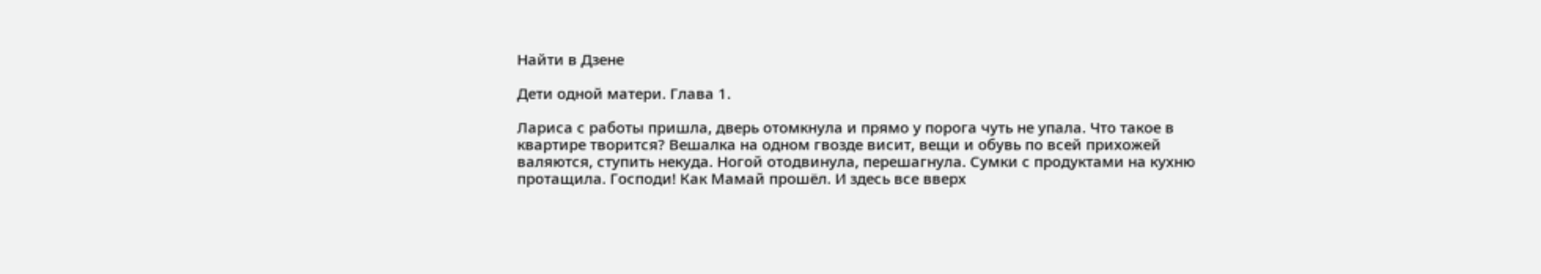Найти в Дзене

Дети одной матери. Глава 1.

Лариса с работы пришла, дверь отомкнула и прямо у порога чуть не упала. Что такое в квартире творится? Вешалка на одном гвозде висит, вещи и обувь по всей прихожей валяются, ступить некуда. Ногой отодвинула, перешагнула. Сумки с продуктами на кухню протащила. Господи! Как Мамай прошёл. И здесь все вверх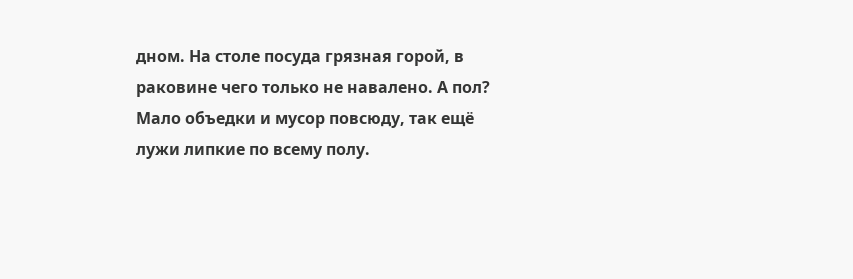дном. На столе посуда грязная горой, в раковине чего только не навалено. А пол? Мало объедки и мусор повсюду, так ещё лужи липкие по всему полу.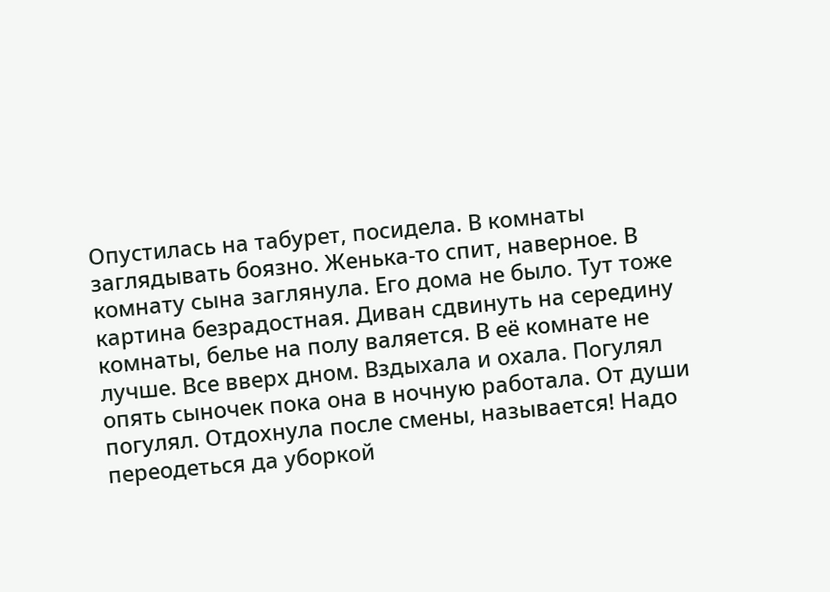Опустилась на табурет, посидела. В комнаты заглядывать боязно. Женька-то спит, наверное. В комнату сына заглянула. Его дома не было. Тут тоже картина безрадостная. Диван сдвинуть на середину комнаты, белье на полу валяется. В её комнате не лучше. Все вверх дном. Вздыхала и охала. Погулял опять сыночек пока она в ночную работала. От души погулял. Отдохнула после смены, называется! Надо переодеться да уборкой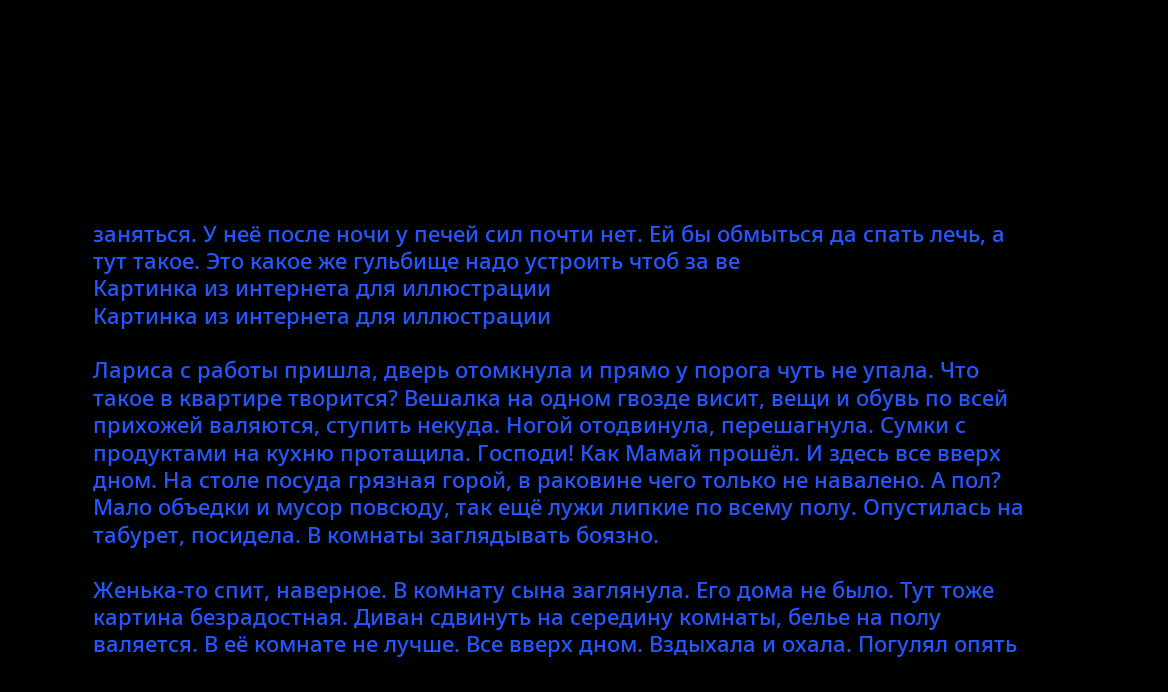заняться. У неё после ночи у печей сил почти нет. Ей бы обмыться да спать лечь, а тут такое. Это какое же гульбище надо устроить чтоб за ве
Картинка из интернета для иллюстрации
Картинка из интернета для иллюстрации

Лариса с работы пришла, дверь отомкнула и прямо у порога чуть не упала. Что такое в квартире творится? Вешалка на одном гвозде висит, вещи и обувь по всей прихожей валяются, ступить некуда. Ногой отодвинула, перешагнула. Сумки с продуктами на кухню протащила. Господи! Как Мамай прошёл. И здесь все вверх дном. На столе посуда грязная горой, в раковине чего только не навалено. А пол? Мало объедки и мусор повсюду, так ещё лужи липкие по всему полу. Опустилась на табурет, посидела. В комнаты заглядывать боязно.

Женька-то спит, наверное. В комнату сына заглянула. Его дома не было. Тут тоже картина безрадостная. Диван сдвинуть на середину комнаты, белье на полу валяется. В её комнате не лучше. Все вверх дном. Вздыхала и охала. Погулял опять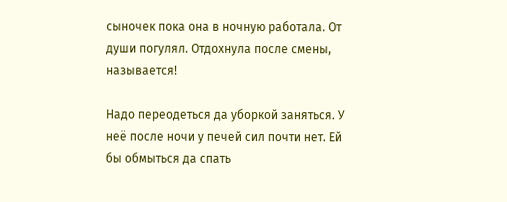сыночек пока она в ночную работала. От души погулял. Отдохнула после смены, называется!

Надо переодеться да уборкой заняться. У неё после ночи у печей сил почти нет. Ей бы обмыться да спать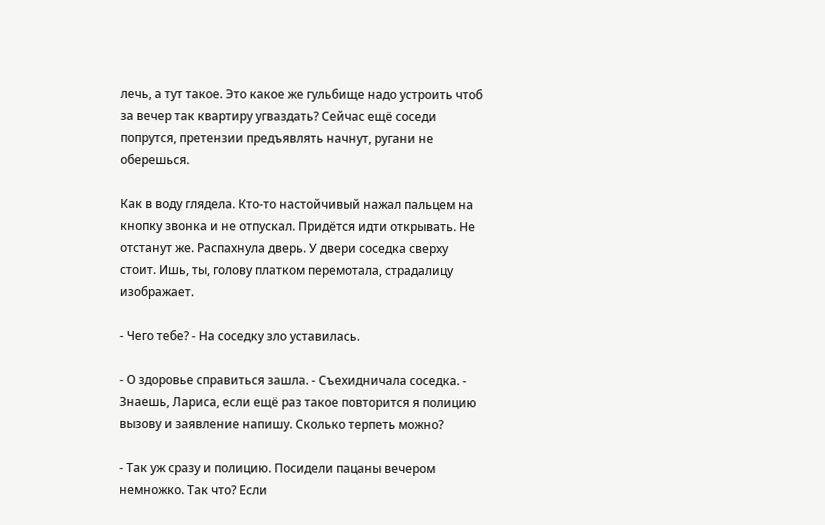лечь, а тут такое. Это какое же гульбище надо устроить чтоб за вечер так квартиру угваздать? Сейчас ещё соседи попрутся, претензии предъявлять начнут, ругани не оберешься.

Как в воду глядела. Кто-то настойчивый нажал пальцем на кнопку звонка и не отпускал. Придётся идти открывать. Не отстанут же. Распахнула дверь. У двери соседка сверху стоит. Ишь, ты, голову платком перемотала, страдалицу изображает.

- Чего тебе? - На соседку зло уставилась.

- О здоровье справиться зашла. - Съехидничала соседка. - Знаешь, Лариса, если ещё раз такое повторится я полицию вызову и заявление напишу. Сколько терпеть можно?

- Так уж сразу и полицию. Посидели пацаны вечером немножко. Так что? Если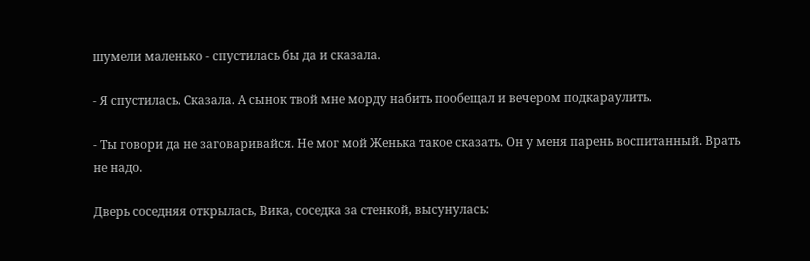шумели маленько - спустилась бы да и сказала.

- Я спустилась. Сказала. А сынок твой мне морду набить пообещал и вечером подкараулить.

- Ты говори да не заговаривайся. Не мог мой Женька такое сказать. Он у меня парень воспитанный. Врать не надо.

Дверь соседняя открылась, Вика, соседка за стенкой, высунулась: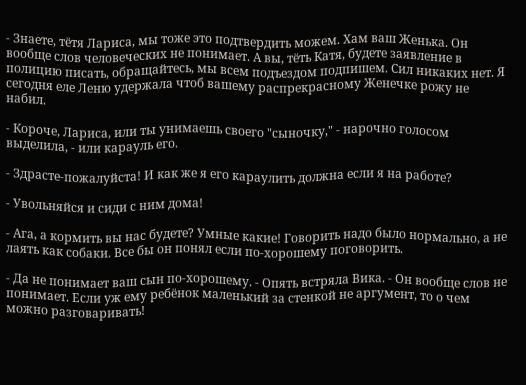- Знаете, тётя Лариса, мы тоже это подтвердить можем. Хам ваш Женька. Он вообще слов человеческих не понимает. А вы, тёть Катя, будете заявление в полицию писать, обращайтесь, мы всем подъездом подпишем. Сил никаких нет. Я сегодня еле Леню удержала чтоб вашему распрекрасному Женечке рожу не набил.

- Короче, Лариса, или ты унимаешь своего "сыночку," - нарочно голосом выделила, - или карауль его.

- Здрасте-пожалуйста! И как же я его караулить должна если я на работе?

- Увольняйся и сиди с ним дома!

- Ага, а кормить вы нас будете? Умные какие! Говорить надо было нормально, а не лаять как собаки. Все бы он понял если по-хорошему поговорить.

- Да не понимает ваш сын по-хорошему. - Опять встряла Вика. - Он вообще слов не понимает. Если уж ему ребёнок маленький за стенкой не аргумент, то о чем можно разговаривать!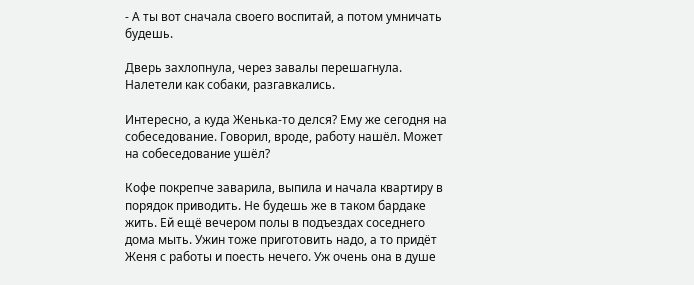- А ты вот сначала своего воспитай, а потом умничать будешь.

Дверь захлопнула, через завалы перешагнула. Налетели как собаки, разгавкались.

Интересно, а куда Женька-то делся? Ему же сегодня на собеседование. Говорил, вроде, работу нашёл. Может на собеседование ушёл?

Кофе покрепче заварила, выпила и начала квартиру в порядок приводить. Не будешь же в таком бардаке жить. Ей ещё вечером полы в подъездах соседнего дома мыть. Ужин тоже приготовить надо, а то придёт Женя с работы и поесть нечего. Уж очень она в душе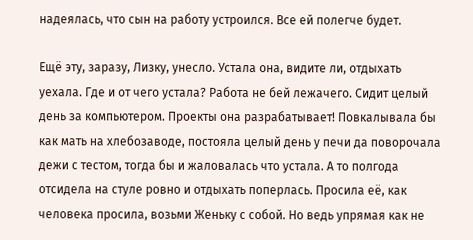надеялась, что сын на работу устроился. Все ей полегче будет.

Ещё эту, заразу, Лизку, унесло. Устала она, видите ли, отдыхать уехала. Где и от чего устала? Работа не бей лежачего. Сидит целый день за компьютером. Проекты она разрабатывает! Повкалывала бы как мать на хлебозаводе, постояла целый день у печи да поворочала дежи с тестом, тогда бы и жаловалась что устала. А то полгода отсидела на стуле ровно и отдыхать поперлась. Просила её, как человека просила, возьми Женьку с собой. Но ведь упрямая как не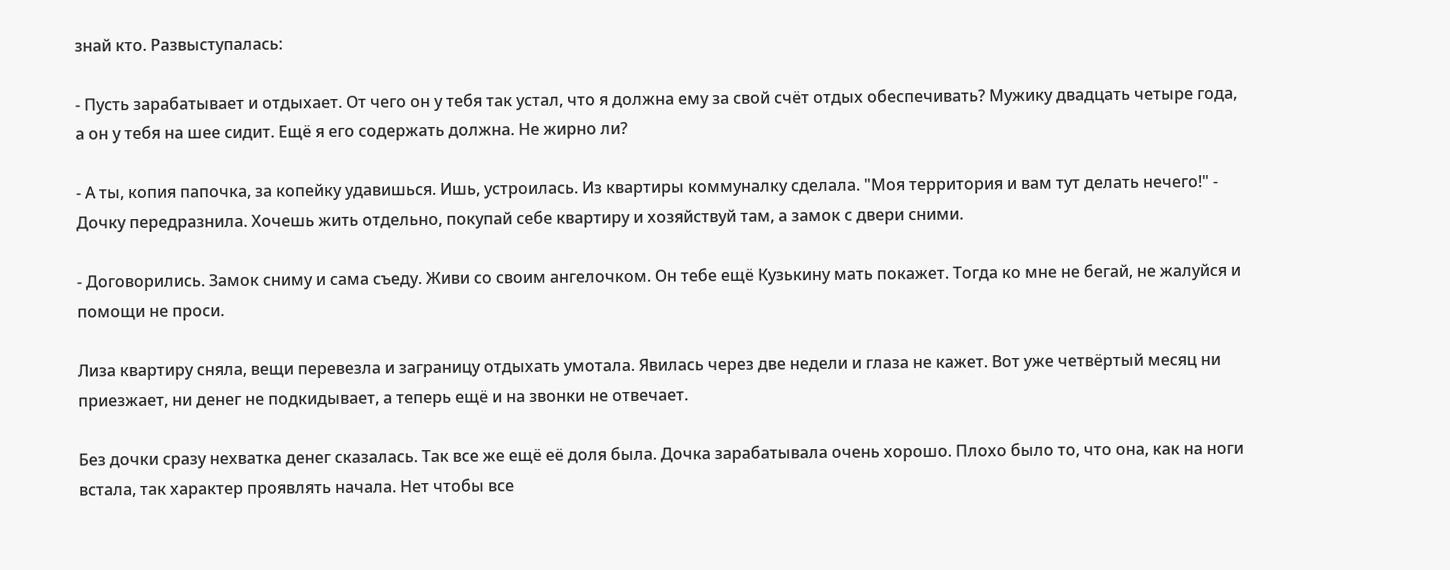знай кто. Развыступалась:

- Пусть зарабатывает и отдыхает. От чего он у тебя так устал, что я должна ему за свой счёт отдых обеспечивать? Мужику двадцать четыре года, а он у тебя на шее сидит. Ещё я его содержать должна. Не жирно ли?

- А ты, копия папочка, за копейку удавишься. Ишь, устроилась. Из квартиры коммуналку сделала. "Моя территория и вам тут делать нечего!" - Дочку передразнила. Хочешь жить отдельно, покупай себе квартиру и хозяйствуй там, а замок с двери сними.

- Договорились. Замок сниму и сама съеду. Живи со своим ангелочком. Он тебе ещё Кузькину мать покажет. Тогда ко мне не бегай, не жалуйся и помощи не проси.

Лиза квартиру сняла, вещи перевезла и заграницу отдыхать умотала. Явилась через две недели и глаза не кажет. Вот уже четвёртый месяц ни приезжает, ни денег не подкидывает, а теперь ещё и на звонки не отвечает.

Без дочки сразу нехватка денег сказалась. Так все же ещё её доля была. Дочка зарабатывала очень хорошо. Плохо было то, что она, как на ноги встала, так характер проявлять начала. Нет чтобы все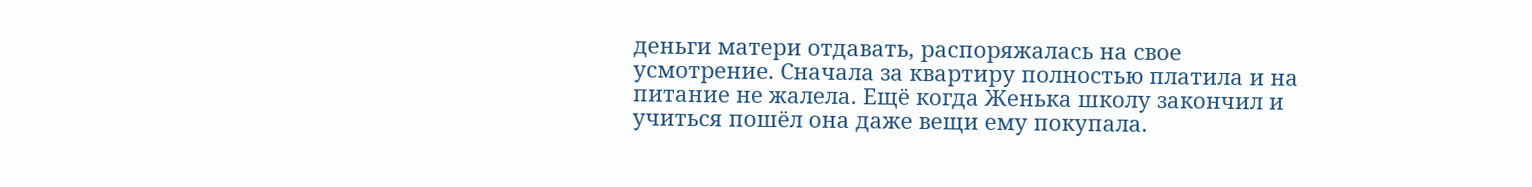деньги матери отдавать, распоряжалась на свое усмотрение. Сначала за квартиру полностью платила и на питание не жалела. Ещё когда Женька школу закончил и учиться пошёл она даже вещи ему покупала.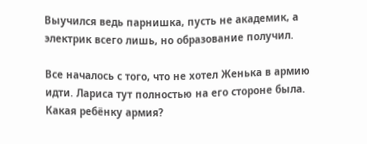Выучился ведь парнишка, пусть не академик, а электрик всего лишь, но образование получил.

Все началось с того, что не хотел Женька в армию идти. Лариса тут полностью на его стороне была. Какая ребёнку армия?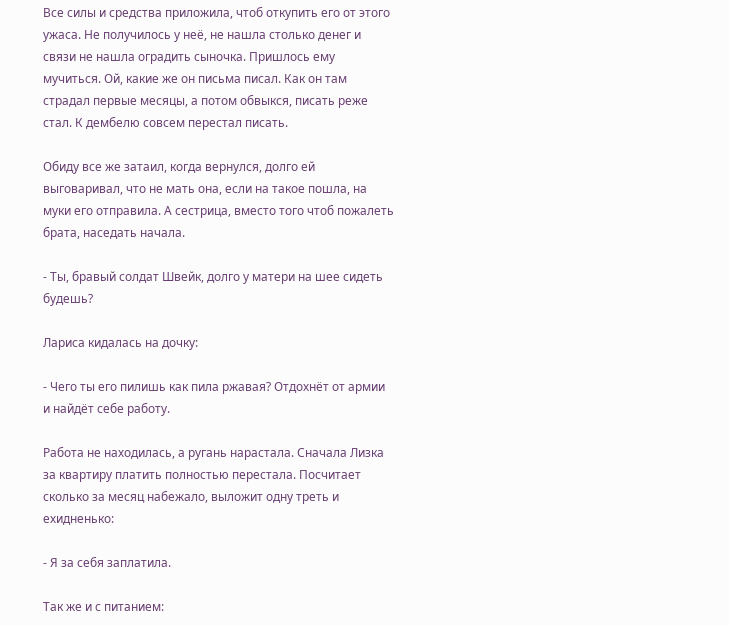Все силы и средства приложила, чтоб откупить его от этого ужаса. Не получилось у неё, не нашла столько денег и связи не нашла оградить сыночка. Пришлось ему мучиться. Ой, какие же он письма писал. Как он там страдал первые месяцы, а потом обвыкся, писать реже стал. К дембелю совсем перестал писать.

Обиду все же затаил, когда вернулся, долго ей выговаривал, что не мать она, если на такое пошла, на муки его отправила. А сестрица, вместо того чтоб пожалеть брата, наседать начала.

- Ты, бравый солдат Швейк, долго у матери на шее сидеть будешь?

Лариса кидалась на дочку:

- Чего ты его пилишь как пила ржавая? Отдохнёт от армии и найдёт себе работу.

Работа не находилась, а ругань нарастала. Сначала Лизка за квартиру платить полностью перестала. Посчитает сколько за месяц набежало, выложит одну треть и ехидненько:

- Я за себя заплатила.

Так же и с питанием: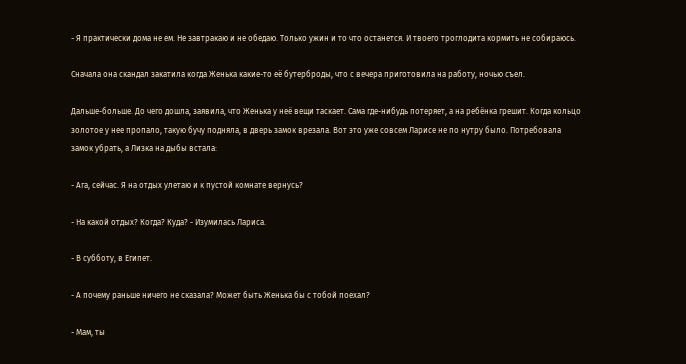- Я практически дома не ем. Не завтракаю и не обедаю. Только ужин и то что останется. И твоего троглодита кормить не собираюсь.

Сначала она скандал закатила когда Женька какие-то её бутерброды, что с вечера приготовила на работу, ночью съел.

Дальше-больше. До чего дошла, заявила, что Женька у неё вещи таскает. Сама где-нибудь потеряет, а на ребёнка грешит. Когда кольцо золотое у нее пропало, такую бучу подняла, в дверь замок врезала. Вот это уже совсем Ларисе не по нутру было. Потребовала замок убрать, а Лизка на дыбы встала:

- Ага, сейчас. Я на отдых улетаю и к пустой комнате вернусь?

- На какой отдых? Когда? Куда? - Изумилась Лариса.

- В субботу, в Египет.

- А почему раньше ничего не сказала? Может быть Женька бы с тобой поехал?

- Мам, ты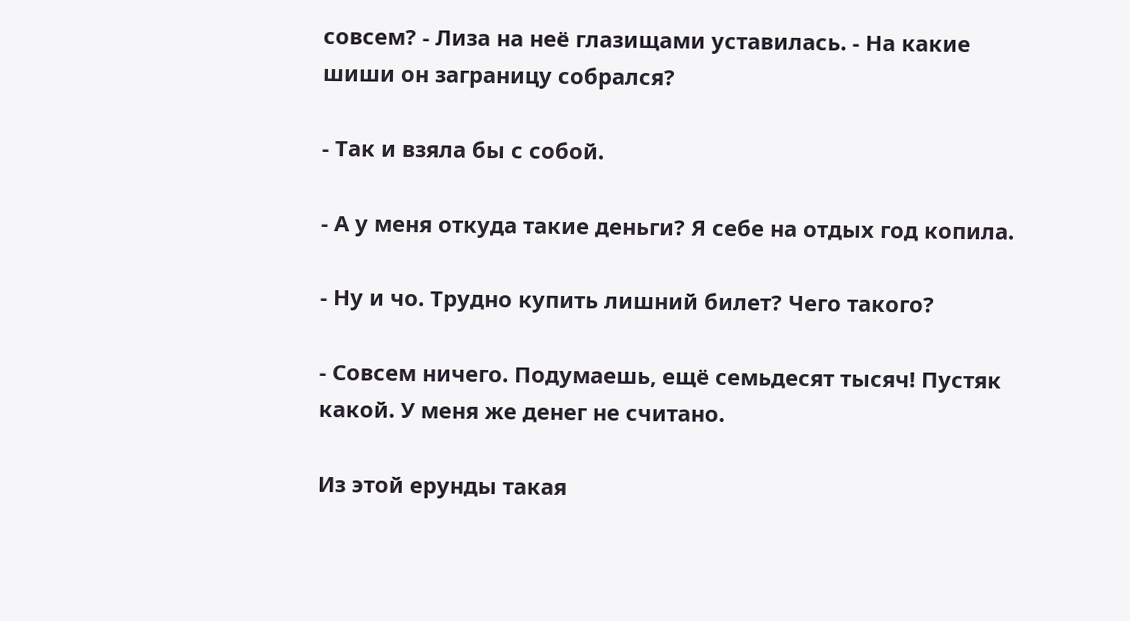совсем? - Лиза на неё глазищами уставилась. - На какие шиши он заграницу собрался?

- Так и взяла бы с собой.

- А у меня откуда такие деньги? Я себе на отдых год копила.

- Ну и чо. Трудно купить лишний билет? Чего такого?

- Совсем ничего. Подумаешь, ещё семьдесят тысяч! Пустяк какой. У меня же денег не считано.

Из этой ерунды такая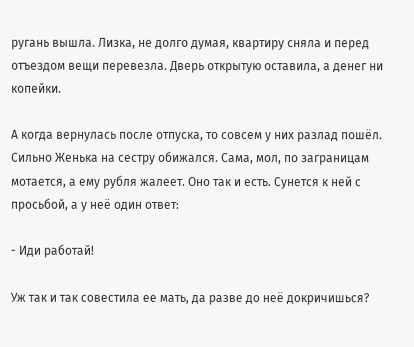ругань вышла. Лизка, не долго думая, квартиру сняла и перед отъездом вещи перевезла. Дверь открытую оставила, а денег ни копейки.

А когда вернулась после отпуска, то совсем у них разлад пошёл. Сильно Женька на сестру обижался. Сама, мол, по заграницам мотается, а ему рубля жалеет. Оно так и есть. Сунется к ней с просьбой, а у неё один ответ:

- Иди работай!

Уж так и так совестила ее мать, да разве до неё докричишься?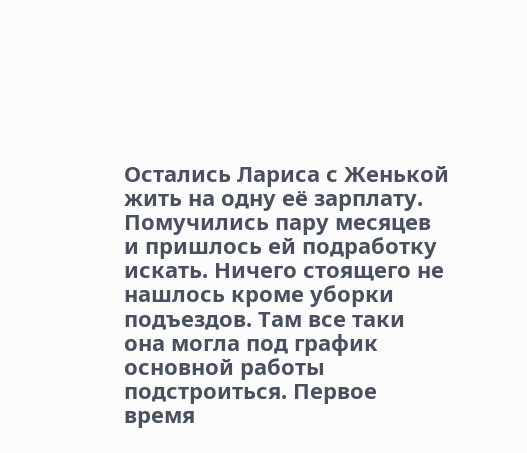Остались Лариса с Женькой жить на одну её зарплату. Помучились пару месяцев и пришлось ей подработку искать. Ничего стоящего не нашлось кроме уборки подъездов. Там все таки она могла под график основной работы подстроиться. Первое время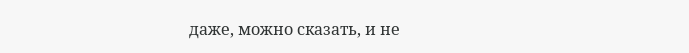даже, можно сказать, и не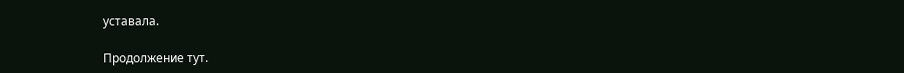уставала.

Продолжение тут.